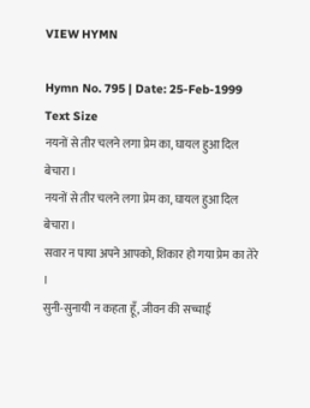VIEW HYMN

Hymn No. 795 | Date: 25-Feb-1999
Text Size
नयनों से तीर चलने लगा प्रेम का, घायल हुआ दिल बेचारा ।
नयनों से तीर चलने लगा प्रेम का, घायल हुआ दिल बेचारा ।
सवार न पाया अपने आपको, शिकार हो गया प्रेम का तेरे ।
सुनी-सुनायी न कहता हूँ, जीवन की सच्चाई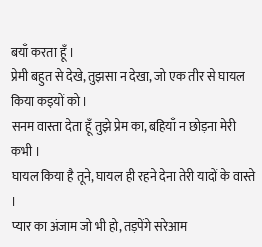बयाँ करता हूँ ।
प्रेमी बहुत से देखे, तुझसा न देखा, जो एक तीर से घायल किया कइयों को ।
सनम वास्ता देता हूँ तुझे प्रेम का, बहियाँ न छोड़ना मेरी कभी ।
घायल किया है तूने, घायल ही रहने देना तेरी यादों के वास्ते ।
प्यार का अंजाम जो भी हो, तड़पेंगे सरेआम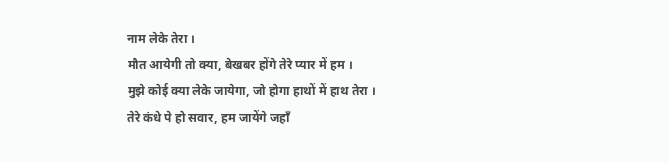नाम लेके तेरा ।
मौत आयेगी तो क्या, बेखबर होंगे तेरे प्यार में हम ।
मुझे कोई क्या लेके जायेगा, जो होगा हाथों में हाथ तेरा ।
तेरे कंधे पे हो सवार, हम जायेंगे जहाँ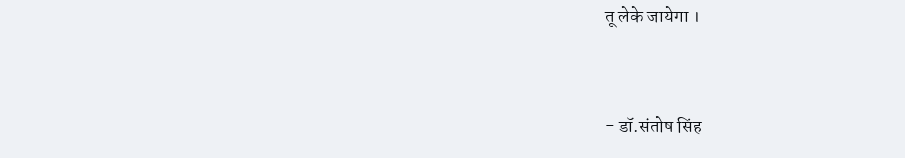तू लेके जायेगा ।


- डॉ.संतोष सिंह